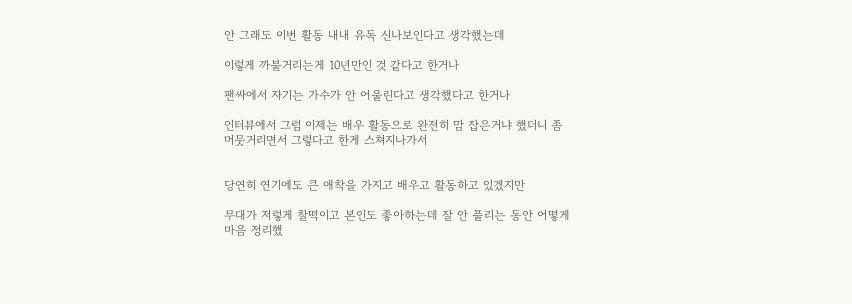안 그래도 이번 활동 내내 유독 신나보인다고 생각했는데

이렇게 까불거리는게 10년만인 것 같다고 한거나

팬싸에서 자기는 가수가 안 어울린다고 생각했다고 한거나

인터뷰에서 그럼 이제는 배우 활동으로 완전히 맘 잡은거냐 했더니 좀 머뭇거리면서 그렇다고 한게 스쳐지나가서


당연히 연기에도 큰 애착을 가지고 배우고 활동하고 있겠지만

무대가 저렇게 찰떡이고 본인도 좋아하는데 잘 안 풀리는 동안 어떻게 마음 정리했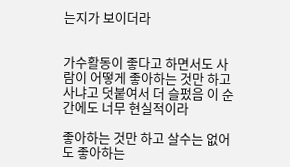는지가 보이더라


가수활동이 좋다고 하면서도 사람이 어떻게 좋아하는 것만 하고 사냐고 덧붙여서 더 슬펐음 이 순간에도 너무 현실적이라

좋아하는 것만 하고 살수는 없어도 좋아하는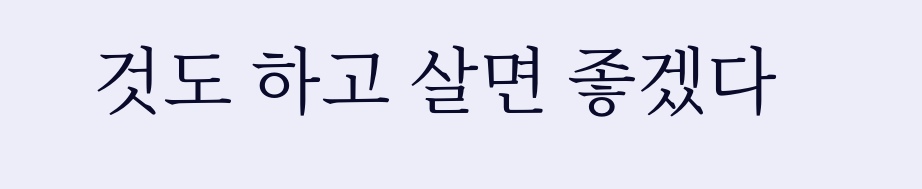것도 하고 살면 좋겠다